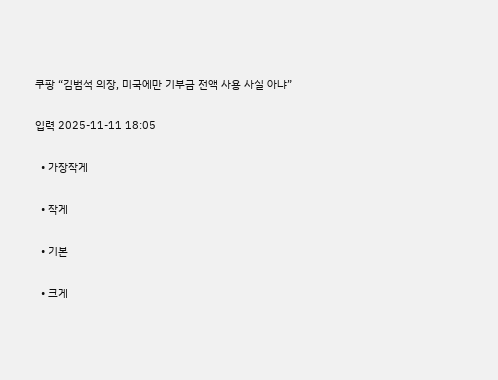쿠팡 “김범석 의장, 미국에만 기부금 전액 사용 사실 아냐”

입력 2025-11-11 18:05

  • 가장작게

  • 작게

  • 기본

  • 크게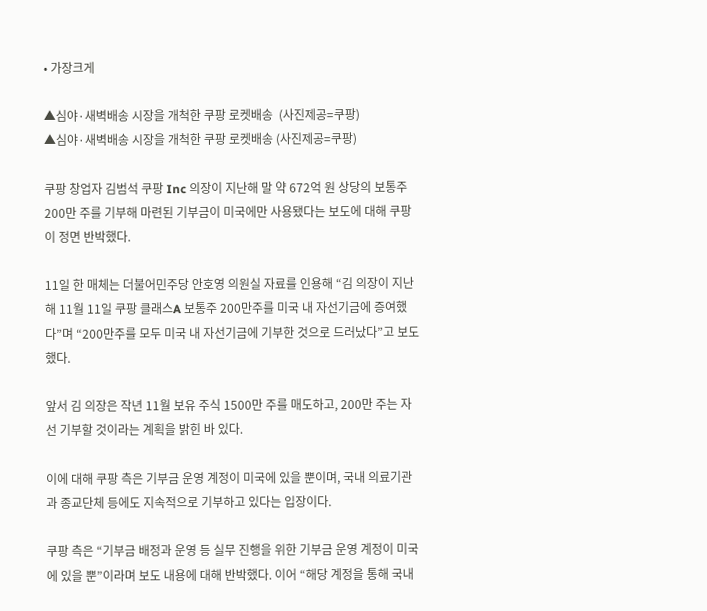• 가장크게

▲심야·새벽배송 시장을 개척한 쿠팡 로켓배송  (사진제공=쿠팡)
▲심야·새벽배송 시장을 개척한 쿠팡 로켓배송 (사진제공=쿠팡)

쿠팡 창업자 김범석 쿠팡 Inc 의장이 지난해 말 약 672억 원 상당의 보통주 200만 주를 기부해 마련된 기부금이 미국에만 사용됐다는 보도에 대해 쿠팡이 정면 반박했다.

11일 한 매체는 더불어민주당 안호영 의원실 자료를 인용해 “김 의장이 지난해 11월 11일 쿠팡 클래스A 보통주 200만주를 미국 내 자선기금에 증여했다”며 “200만주를 모두 미국 내 자선기금에 기부한 것으로 드러났다”고 보도했다.

앞서 김 의장은 작년 11월 보유 주식 1500만 주를 매도하고, 200만 주는 자선 기부할 것이라는 계획을 밝힌 바 있다.

이에 대해 쿠팡 측은 기부금 운영 계정이 미국에 있을 뿐이며, 국내 의료기관과 종교단체 등에도 지속적으로 기부하고 있다는 입장이다.

쿠팡 측은 “기부금 배정과 운영 등 실무 진행을 위한 기부금 운영 계정이 미국에 있을 뿐”이라며 보도 내용에 대해 반박했다. 이어 “해당 계정을 통해 국내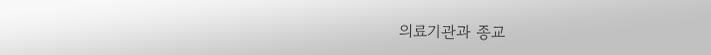의료기관과 종교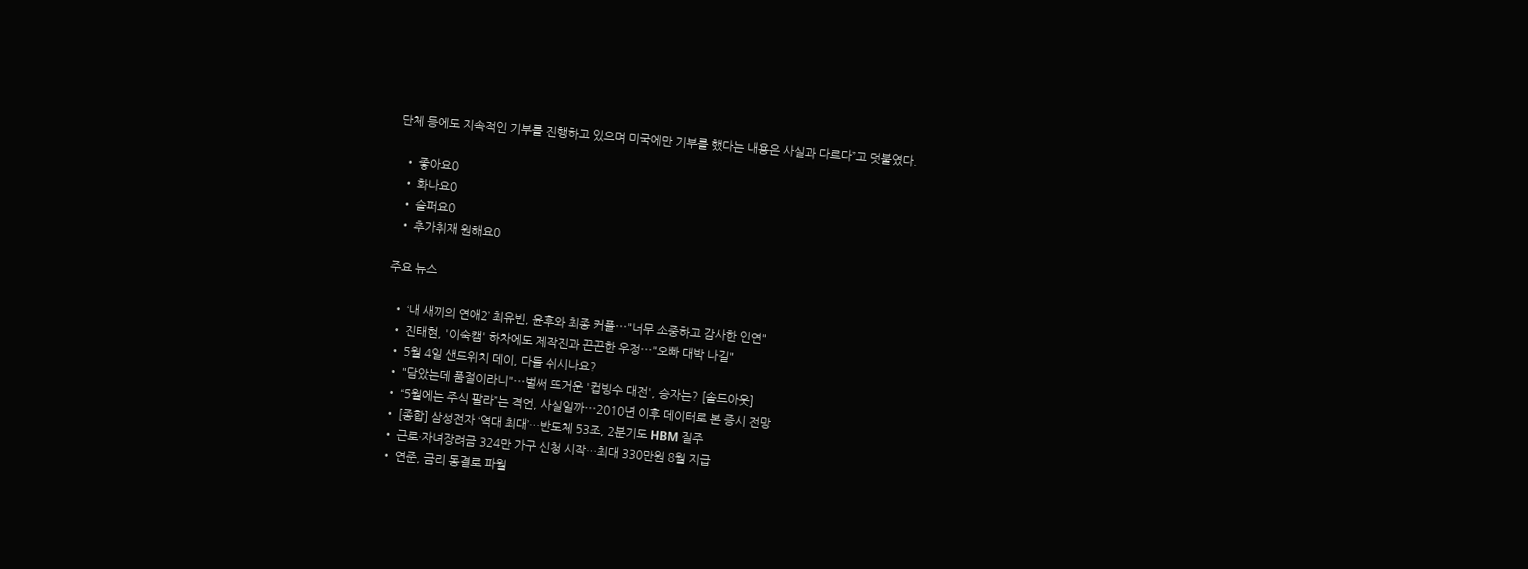단체 등에도 지속적인 기부를 진행하고 있으며 미국에만 기부를 했다는 내용은 사실과 다르다”고 덧붙였다.

  • 좋아요0
  • 화나요0
  • 슬퍼요0
  • 추가취재 원해요0

주요 뉴스

  • ‘내 새끼의 연애2’ 최유빈, 윤후와 최종 커플⋯"너무 소중하고 감사한 인연"
  • 진태현, '이숙캠' 하차에도 제작진과 끈끈한 우정⋯"오빠 대박 나길"
  • 5월 4일 샌드위치 데이, 다들 쉬시나요?
  • "담았는데 품절이라니"⋯벌써 뜨거운 '컵빙수 대전', 승자는? [솔드아웃]
  • “5월에는 주식 팔라”는 격언, 사실일까⋯2010년 이후 데이터로 본 증시 전망
  • [종합] 삼성전자 ‘역대 최대’…반도체 53조, 2분기도 HBM 질주
  • 근로·자녀장려금 324만 가구 신청 시작…최대 330만원 8월 지급
  • 연준, 금리 동결로 파월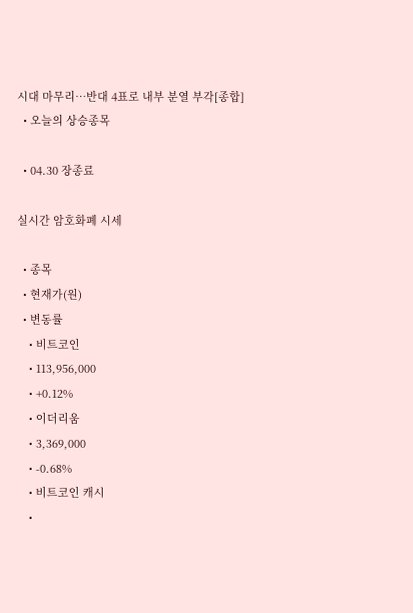시대 마무리…반대 4표로 내부 분열 부각[종합]
  • 오늘의 상승종목

  • 04.30 장종료

실시간 암호화폐 시세

  • 종목
  • 현재가(원)
  • 변동률
    • 비트코인
    • 113,956,000
    • +0.12%
    • 이더리움
    • 3,369,000
    • -0.68%
    • 비트코인 캐시
    •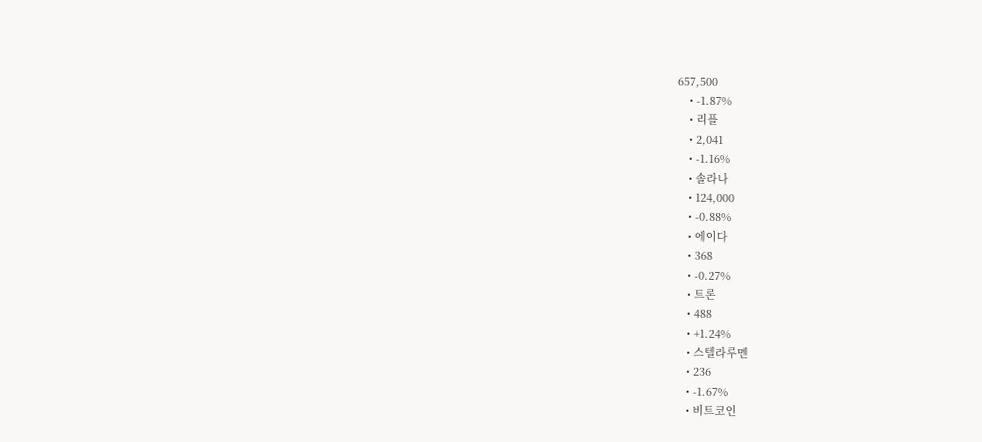657,500
    • -1.87%
    • 리플
    • 2,041
    • -1.16%
    • 솔라나
    • 124,000
    • -0.88%
    • 에이다
    • 368
    • -0.27%
    • 트론
    • 488
    • +1.24%
    • 스텔라루멘
    • 236
    • -1.67%
    • 비트코인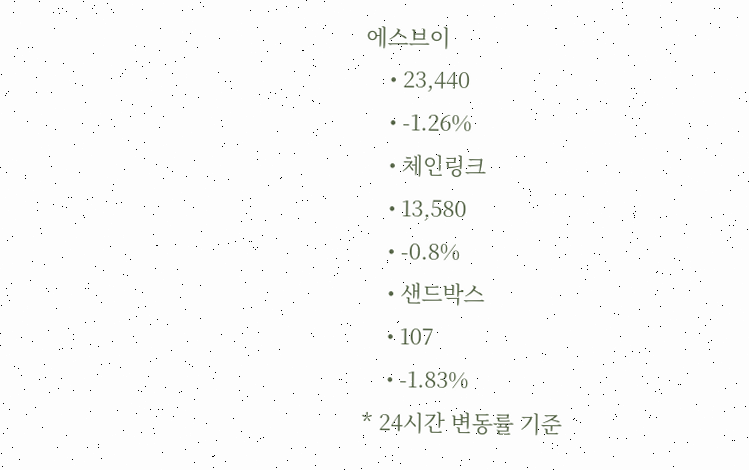에스브이
    • 23,440
    • -1.26%
    • 체인링크
    • 13,580
    • -0.8%
    • 샌드박스
    • 107
    • -1.83%
* 24시간 변동률 기준